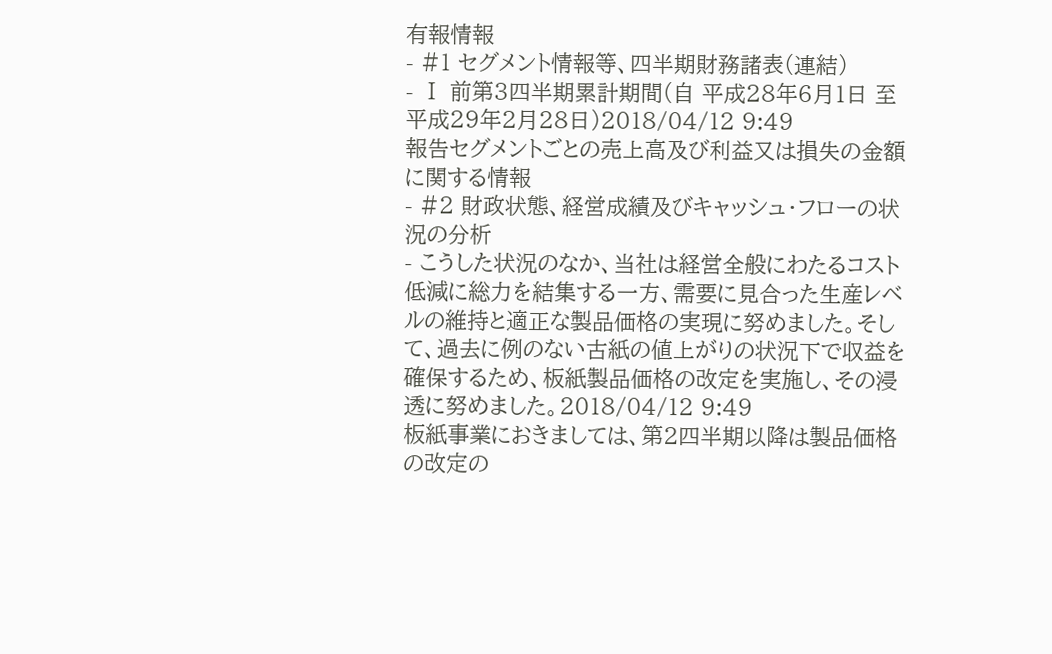有報情報
- #1 セグメント情報等、四半期財務諸表(連結)
- Ⅰ 前第3四半期累計期間(自 平成28年6月1日 至 平成29年2月28日)2018/04/12 9:49
報告セグメントごとの売上高及び利益又は損失の金額に関する情報
- #2 財政状態、経営成績及びキャッシュ・フローの状況の分析
- こうした状況のなか、当社は経営全般にわたるコスト低減に総力を結集する一方、需要に見合った生産レベルの維持と適正な製品価格の実現に努めました。そして、過去に例のない古紙の値上がりの状況下で収益を確保するため、板紙製品価格の改定を実施し、その浸透に努めました。2018/04/12 9:49
板紙事業におきましては、第2四半期以降は製品価格の改定の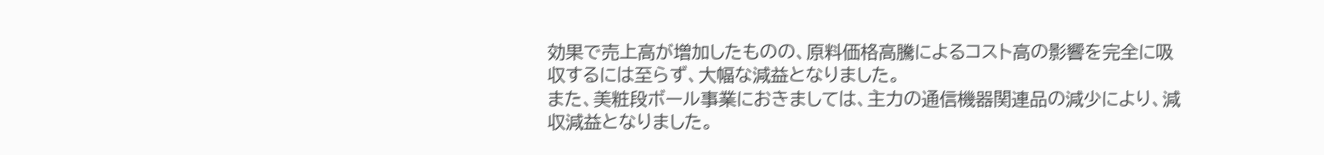効果で売上高が増加したものの、原料価格高騰によるコスト高の影響を完全に吸収するには至らず、大幅な減益となりました。
また、美粧段ボール事業におきましては、主力の通信機器関連品の減少により、減収減益となりました。